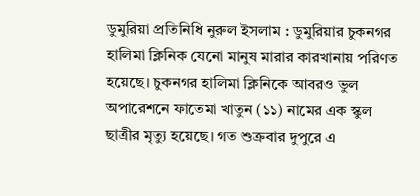ডুমুরিয়া প্রতিনিধি নুরুল ইসলাম : ডুমুরিয়ার চুকনগর হালিমা ক্লিনিক যেনো মানুষ মারার কারখানায় পরিণত হয়েছে। চুকনগর হালিমা ক্লিনিকে আবরও ভুল অপারেশনে ফাতেমা খাতুন (১১) নামের এক স্কুল ছাত্রীর মৃত্যু হয়েছে। গত শুক্রবার দুপুরে এ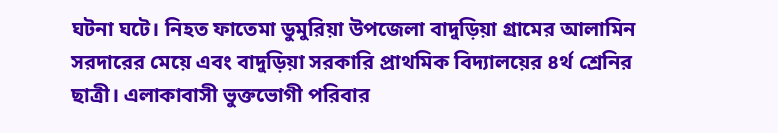ঘটনা ঘটে। নিহত ফাতেমা ডুমুরিয়া উপজেলা বাদুড়িয়া গ্রামের আলামিন সরদারের মেয়ে এবং বাদুড়িয়া সরকারি প্রাথমিক বিদ্যালয়ের ৪র্থ শ্রেনির ছাত্রী। এলাকাবাসী ভুক্তভোগী পরিবার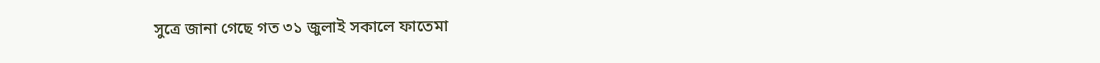সুত্রে জানা গেছে গত ৩১ জুলাই সকালে ফাতেমা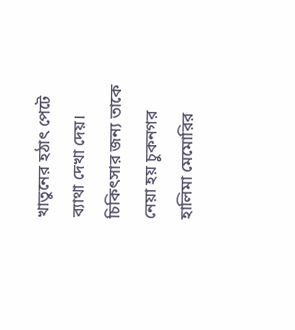খাতুনের হঠাৎ পেটে ব্যাথা দেখা দেয়।
চিকিৎসার জন্য তাকে নেয়া হয় চুকনগর হালিমা মেমোরির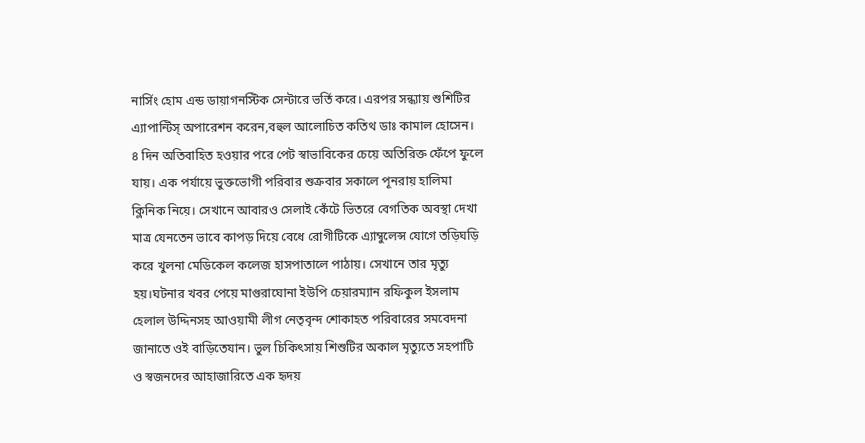নার্সিং হোম এন্ড ডায়াগনস্টিক সেন্টারে ভর্তি করে। এরপর সন্ধ্যায় শুশিটির এ্যাপান্টিস্ অপারেশন করেন,বহুল আলোচিত কতিথ ডাঃ কামাল হোসেন।
৪ দিন অতিবাহিত হওয়ার পরে পেট স্বাভাবিকের চেয়ে অতিরিক্ত ফেঁপে ফুলে যায়। এক পর্যায়ে ভুক্তভোগী পরিবার শুক্রবার সকালে পূনরায় হালিমা ক্লিনিক নিয়ে। সেখানে আবারও সেলাই কেঁটে ভিতরে বেগতিক অবস্থা দেখা মাত্র যেনতেন ভাবে কাপড় দিয়ে বেধে রোগীটিকে এ্যাম্বুলেন্স যোগে তড়িঘড়ি করে খুলনা মেডিকেল কলেজ হাসপাতালে পাঠায়। সেখানে তার মৃত্যু হয়।ঘটনার খবর পেয়ে মাগুরাঘোনা ইউপি চেয়ারম্যান রফিকুল ইসলাম হেলাল উদ্দিনসহ আওয়ামী লীগ নেতৃবৃন্দ শোকাহত পরিবারের সমবেদনা জানাতে ওই বাড়িতেযান। ভুল চিকিৎসায় শিশুটির অকাল মৃত্যুতে সহপাটি ও স্বজনদের আহাজারিতে এক হৃদয়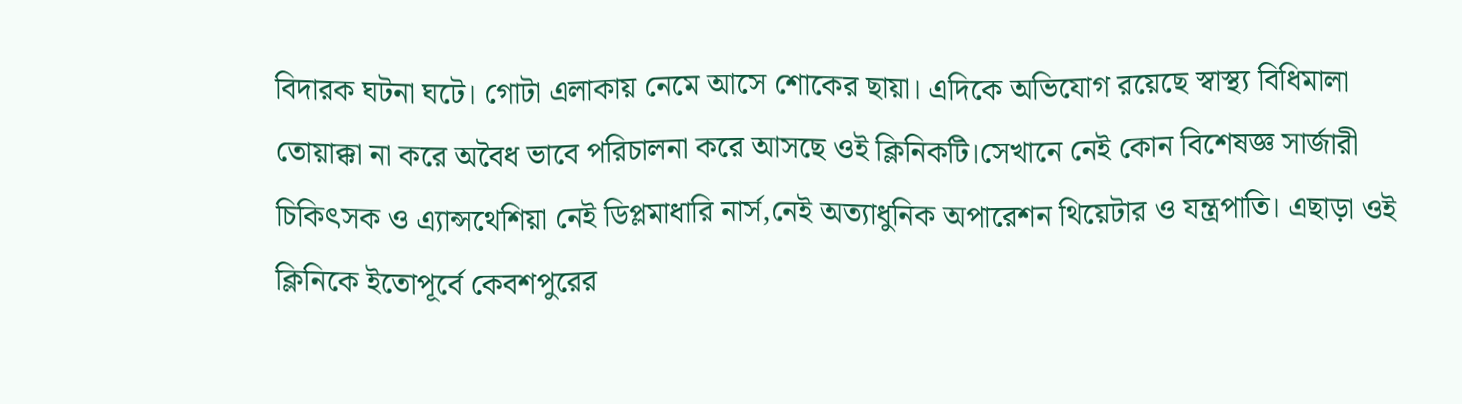বিদারক ঘটনা ঘটে। গোটা এলাকায় নেমে আসে শোকের ছায়া। এদিকে অভিযোগ রয়েছে স্বাস্থ্য বিধিমালা তোয়াক্কা না করে অবৈধ ভাবে পরিচালনা করে আসছে ওই ক্লিনিকটি।সেখানে নেই কোন বিশেষজ্ঞ সার্জারী চিকিৎসক ও এ্যান্সথেশিয়া নেই ডিপ্লমাধারি নার্স,নেই অত্যাধুনিক অপারেশন থিয়েটার ও যন্ত্রপাতি। এছাড়া ওই ক্লিনিকে ইতোপূর্বে কেবশপুরের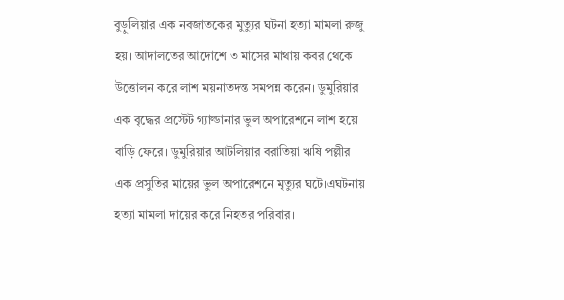বুড়ুলিয়ার এক নবজাতকের মুত্যুর ঘটনা হত্যা মামলা রুজু হয়। আদালতের আদোশে ৩ মাসের মাথায় কবর থেকে উত্তোলন করে লাশ ময়নাতদন্ত সমপন্ন করেন। ডুমুরিয়ার এক বৃদ্ধের প্রস্টেট গ্যাল্ডানার ভুল অপারেশনে লাশ হয়ে বাড়ি ফেরে। ডুমুরিয়ার আটলিয়ার বরাতিয়া ঋষি পল্লীর এক প্রসুতির মায়ের ভুল অপারেশনে মৃত্যুর ঘটে।এঘটনায় হত্যা মামলা দায়ের করে নিহতর পরিবার।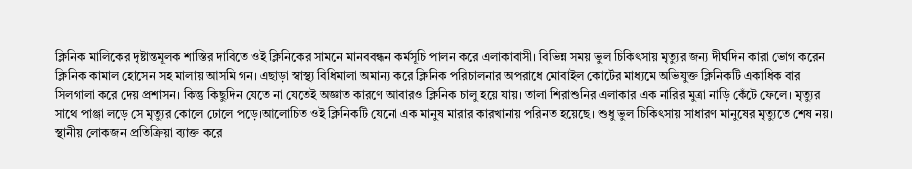ক্লিনিক মালিকের দৃষ্টান্তমূলক শাস্তির দাবিতে ওই ক্লিনিকের সামনে মানববন্ধন কর্মসূচি পালন করে এলাকাবাসী। বিভিন্ন সময় ভুল চিকিৎসায় মৃত্যুর জন্য দীর্ঘদিন কারা ভোগ করেন ক্লিনিক কামাল হোসেন সহ মালায় আসমি গন। এছাড়া স্বাস্থ্য বিধিমালা অমান্য করে ক্লিনিক পরিচালনার অপরাধে মোবাইল কোর্টের মাধ্যমে অভিযুক্ত ক্লিনিকটি একাধিক বার সিলগালা করে দেয় প্রশাসন। কিন্তু কিছুদিন যেতে না যেতেই অজ্ঞাত কারণে আবারও ক্লিনিক চালু হয়ে যায়। তালা শিরাশুনির এলাকার এক নারির মুত্রা নাড়ি কেঁটে ফেলে। মৃত্যুর সাথে পাঞ্জা লড়ে সে মৃত্যুর কোলে ঢোলে পড়ে।আলোচিত ওই ক্লিনিকটি যেনো এক মানুষ মারার কারখানায় পরিনত হয়েছে। শুধু ভুল চিকিৎসায় সাধারণ মানুষের মৃত্যুতে শেষ নয়।
স্থানীয় লোকজন প্রতিক্রিয়া ব্যাক্ত করে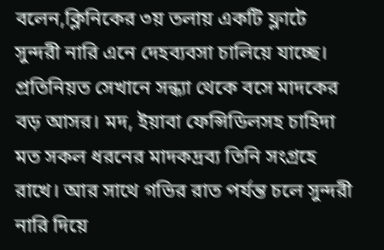বলেন,ক্লিনিকের ৩য় তলায় একটি ফ্লাটে সুন্দরী নারি এনে দেহব্যবসা চালিয়ে যাচ্ছে। প্রতিনিয়ত সেখানে সন্ধ্যা থেকে বসে মাদকের বড় আসর। মদ, ইয়াবা ফেন্সিডিলসহ চাহিদা মত সকল ধরনের মাদকদ্রব্য তিনি সংগ্রহে রাখে। আর সাথে গভির রাত পর্যন্ত চলে সুন্দরী নারি দিয়ে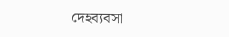দেহব্যবসা